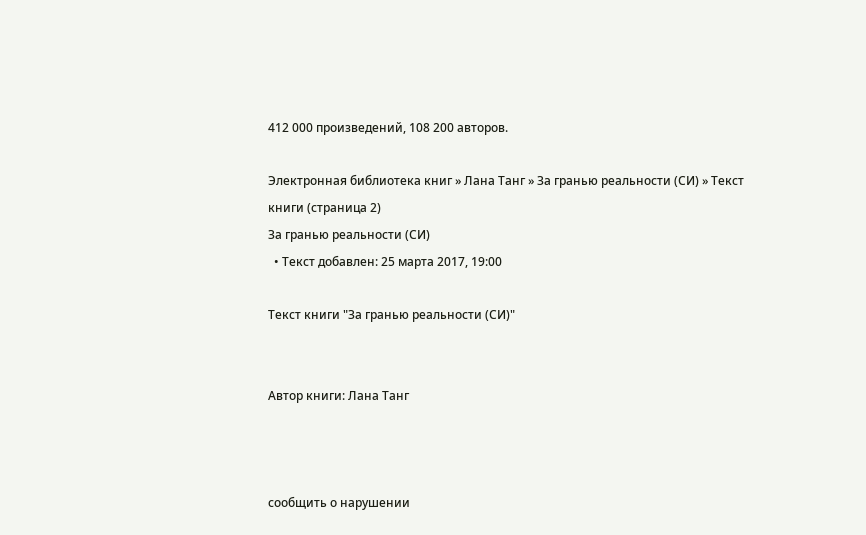412 000 произведений, 108 200 авторов.

Электронная библиотека книг » Лана Танг » За гранью реальности (СИ) » Текст книги (страница 2)
За гранью реальности (СИ)
  • Текст добавлен: 25 марта 2017, 19:00

Текст книги "За гранью реальности (СИ)"


Автор книги: Лана Танг



сообщить о нарушении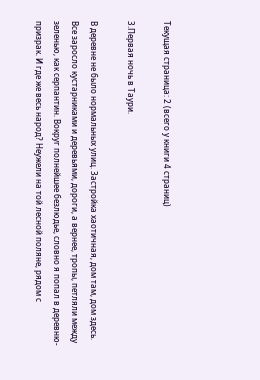Текущая страница: 2 (всего у книги 4 страниц)

3.Первая ночь в Таури.

В деревне не было нормальных улиц. Застройка хаотичная, дом там, дом здесь. Все заросло кустарниками и деревьями, дороги, а вернее, тропы, петляли между зеленью, как серпантин. Вокруг полнейшее безлюдье, словно я попал в деревню-призрак. И где же весь народ? Неужели на той лесной поляне, рядом с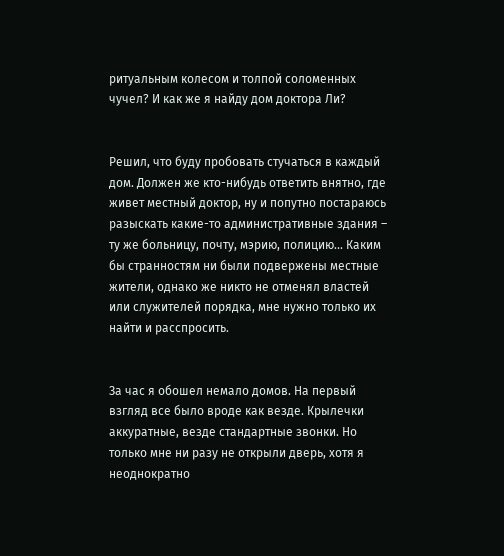ритуальным колесом и толпой соломенных чучел? И как же я найду дом доктора Ли?


Решил, что буду пробовать стучаться в каждый дом. Должен же кто-нибудь ответить внятно, где живет местный доктор, ну и попутно постараюсь разыскать какие-то административные здания – ту же больницу, почту, мэрию, полицию... Каким бы странностям ни были подвержены местные жители, однако же никто не отменял властей или служителей порядка, мне нужно только их найти и расспросить.


За час я обошел немало домов. На первый взгляд все было вроде как везде. Крылечки аккуратные, везде стандартные звонки. Но только мне ни разу не открыли дверь, хотя я неоднократно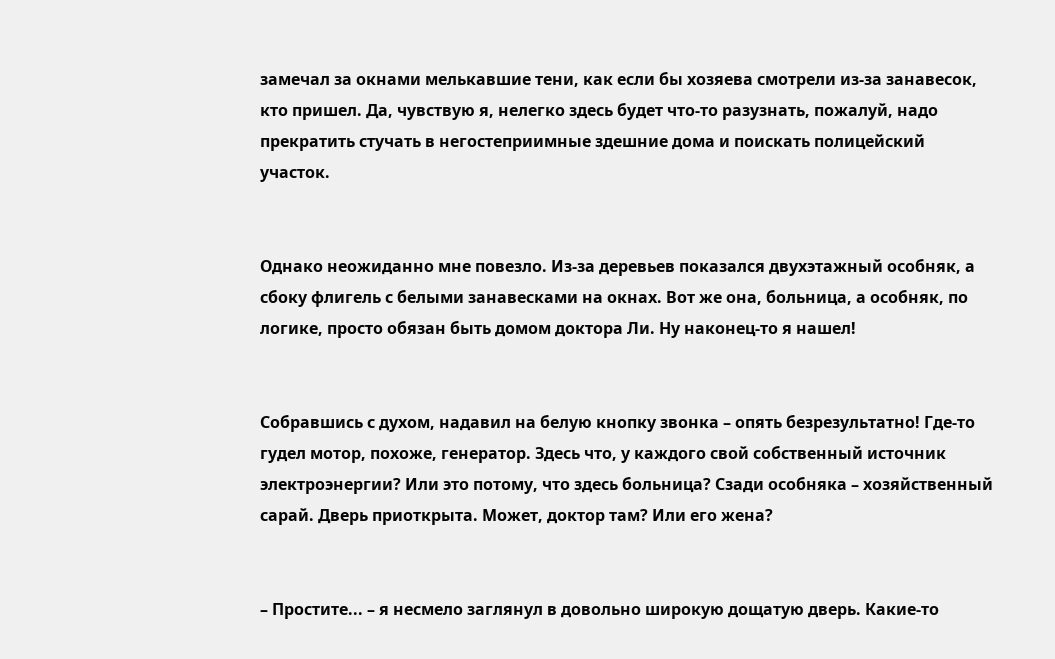замечал за окнами мелькавшие тени, как если бы хозяева смотрели из-за занавесок, кто пришел. Да, чувствую я, нелегко здесь будет что-то разузнать, пожалуй, надо прекратить стучать в негостеприимные здешние дома и поискать полицейский участок.


Однако неожиданно мне повезло. Из-за деревьев показался двухэтажный особняк, а сбоку флигель с белыми занавесками на окнах. Вот же она, больница, а особняк, по логике, просто обязан быть домом доктора Ли. Ну наконец-то я нашел!


Собравшись с духом, надавил на белую кнопку звонка – опять безрезультатно! Где-то гудел мотор, похоже, генератор. Здесь что, у каждого свой собственный источник электроэнергии? Или это потому, что здесь больница? Сзади особняка – хозяйственный сарай. Дверь приоткрыта. Может, доктор там? Или его жена?


– Простите... – я несмело заглянул в довольно широкую дощатую дверь. Какие-то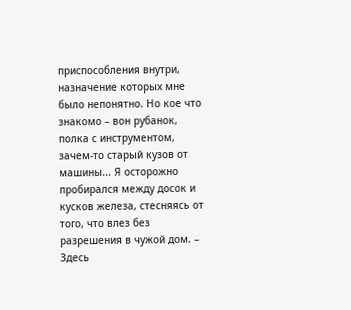приспособления внутри, назначение которых мне было непонятно. Но кое что знакомо – вон рубанок, полка с инструментом, зачем-то старый кузов от машины... Я осторожно пробирался между досок и кусков железа, стесняясь от того, что влез без разрешения в чужой дом. – Здесь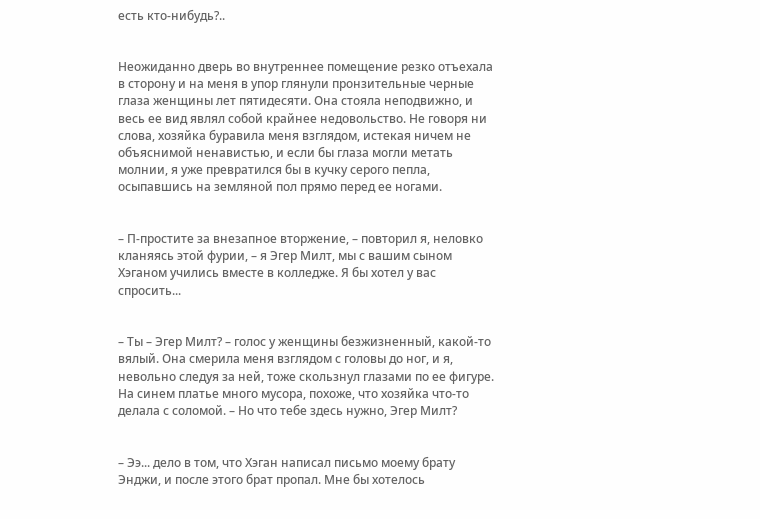есть кто-нибудь?..


Неожиданно дверь во внутреннее помещение резко отъехала в сторону и на меня в упор глянули пронзительные черные глаза женщины лет пятидесяти. Она стояла неподвижно, и весь ее вид являл собой крайнее недовольство. Не говоря ни слова, хозяйка буравила меня взглядом, истекая ничем не объяснимой ненавистью, и если бы глаза могли метать молнии, я уже превратился бы в кучку серого пепла, осыпавшись на земляной пол прямо перед ее ногами.


– П-простите за внезапное вторжение, – повторил я, неловко кланяясь этой фурии, – я Эгер Милт, мы с вашим сыном Хэганом учились вместе в колледже. Я бы хотел у вас спросить...


– Ты – Эгер Милт? – голос у женщины безжизненный, какой-то вялый. Она смерила меня взглядом с головы до ног, и я, невольно следуя за ней, тоже скользнул глазами по ее фигуре. На синем платье много мусора, похоже, что хозяйка что-то делала с соломой. – Но что тебе здесь нужно, Эгер Милт?


– Ээ... дело в том, что Хэган написал письмо моему брату Энджи, и после этого брат пропал. Мне бы хотелось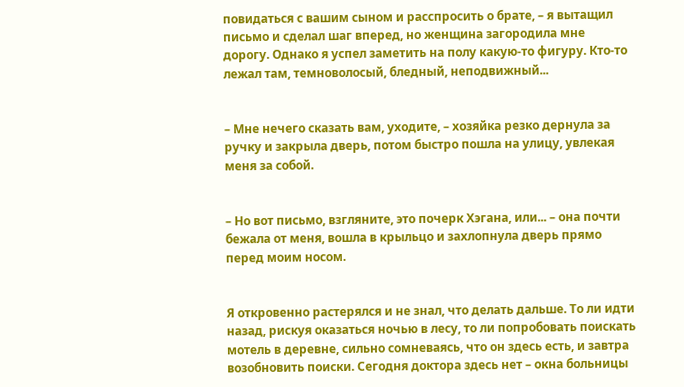повидаться с вашим сыном и расспросить о брате, – я вытащил письмо и сделал шаг вперед, но женщина загородила мне дорогу. Однако я успел заметить на полу какую-то фигуру. Кто-то лежал там, темноволосый, бледный, неподвижный...


– Мне нечего сказать вам, уходите, – хозяйка резко дернула за ручку и закрыла дверь, потом быстро пошла на улицу, увлекая меня за собой.


– Но вот письмо, взгляните, это почерк Хэгана, или... – она почти бежала от меня, вошла в крыльцо и захлопнула дверь прямо перед моим носом.


Я откровенно растерялся и не знал, что делать дальше. То ли идти назад, рискуя оказаться ночью в лесу, то ли попробовать поискать мотель в деревне, сильно сомневаясь, что он здесь есть, и завтра возобновить поиски. Сегодня доктора здесь нет – окна больницы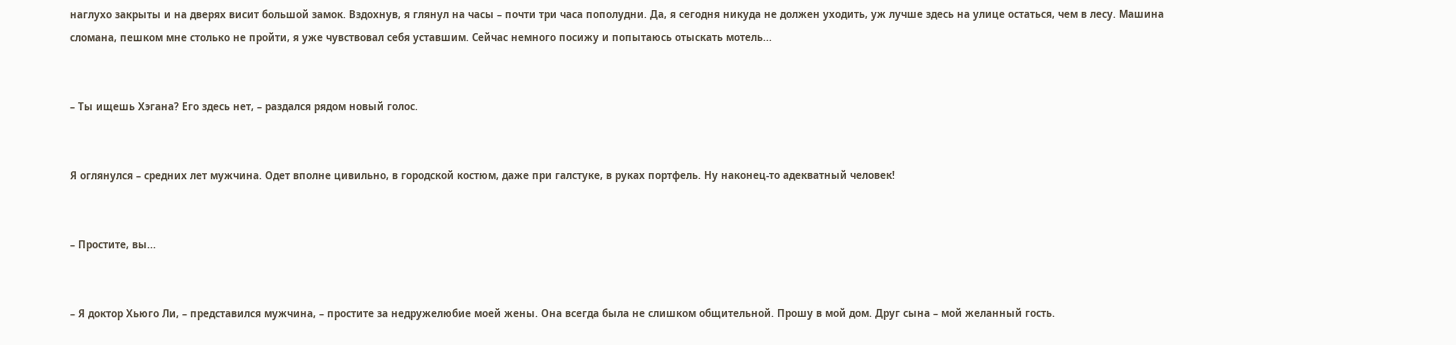наглухо закрыты и на дверях висит большой замок. Вздохнув, я глянул на часы – почти три часа пополудни. Да, я сегодня никуда не должен уходить, уж лучше здесь на улице остаться, чем в лесу. Машина сломана, пешком мне столько не пройти, я уже чувствовал себя уставшим. Сейчас немного посижу и попытаюсь отыскать мотель...


– Ты ищешь Хэгана? Его здесь нет, – раздался рядом новый голос.


Я оглянулся – средних лет мужчина. Одет вполне цивильно, в городской костюм, даже при галстуке, в руках портфель. Ну наконец-то адекватный человек!


– Простите, вы...


– Я доктор Хьюго Ли, – представился мужчина, – простите за недружелюбие моей жены. Она всегда была не слишком общительной. Прошу в мой дом. Друг сына – мой желанный гость.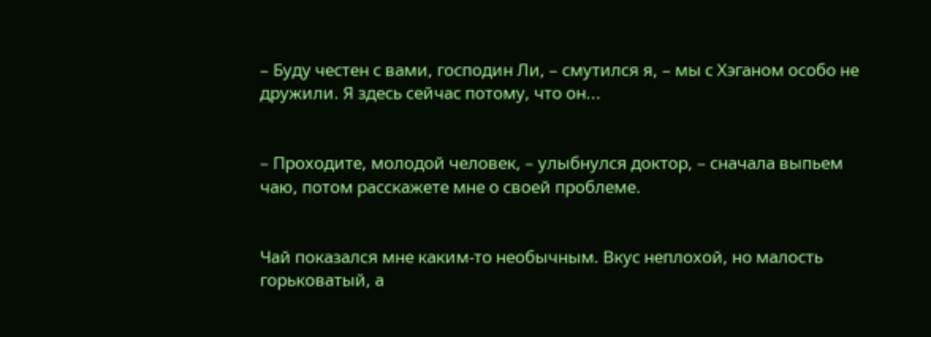– Буду честен с вами, господин Ли, – смутился я, – мы с Хэганом особо не дружили. Я здесь сейчас потому, что он...


– Проходите, молодой человек, – улыбнулся доктор, – сначала выпьем чаю, потом расскажете мне о своей проблеме.


Чай показался мне каким-то необычным. Вкус неплохой, но малость горьковатый, а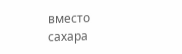вместо сахара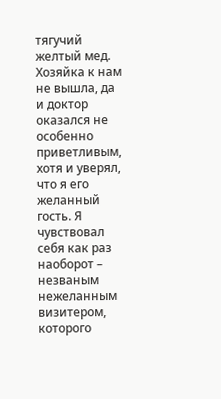тягучий желтый мед. Хозяйка к нам не вышла, да и доктор оказался не особенно приветливым, хотя и уверял, что я его желанный гость. Я чувствовал себя как раз наоборот – незваным нежеланным визитером, которого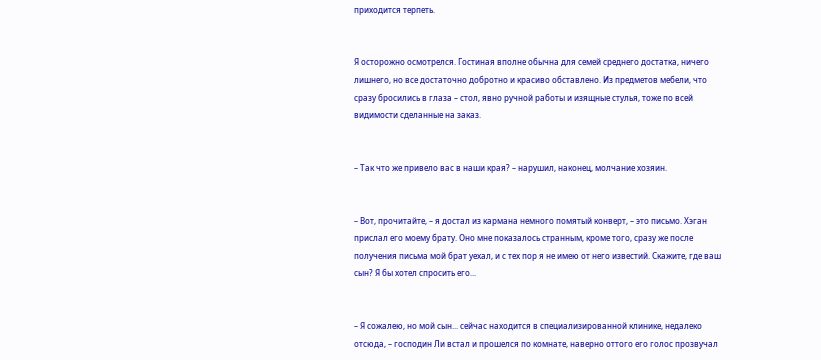приходится терпеть.


Я осторожно осмотрелся. Гостиная вполне обычна для семей среднего достатка, ничего лишнего, но все достаточно добротно и красиво обставлено. Из предметов мебели, что сразу бросились в глаза – стол, явно ручной работы и изящные стулья, тоже по всей видимости сделанные на заказ.


– Так что же привело вас в наши края? – нарушил, наконец, молчание хозяин.


– Вот, прочитайте, – я достал из кармана немного помятый конверт, – это письмо. Хэган прислал его моему брату. Оно мне показалось странным, кроме того, сразу же после получения письма мой брат уехал, и с тех пор я не имею от него известий. Скажите, где ваш сын? Я бы хотел спросить его...


– Я сожалею, но мой сын... сейчас находится в специализированной клинике, недалеко отсюда, – господин Ли встал и прошелся по комнате, наверно оттого его голос прозвучал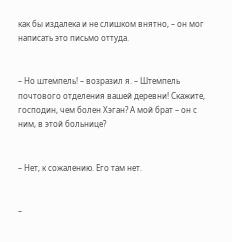как бы издалека и не слишком внятно, – он мог написать это письмо оттуда.


– Но штемпель! – возразил я. – Штемпель почтового отделения вашей деревни! Скажите, господин, чем болен Хэган? А мой брат – он с ним, в этой больнице?


– Нет, к сожалению. Его там нет.


–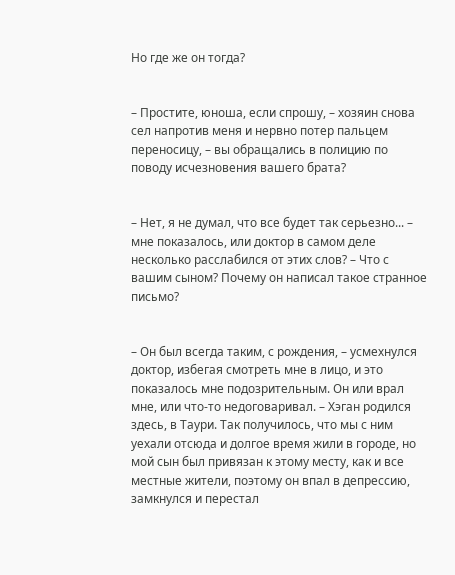Но где же он тогда?


– Простите, юноша, если спрошу, – хозяин снова сел напротив меня и нервно потер пальцем переносицу, – вы обращались в полицию по поводу исчезновения вашего брата?


– Нет, я не думал, что все будет так серьезно... – мне показалось, или доктор в самом деле несколько расслабился от этих слов? – Что с вашим сыном? Почему он написал такое странное письмо?


– Он был всегда таким, с рождения, – усмехнулся доктор, избегая смотреть мне в лицо, и это показалось мне подозрительным. Он или врал мне, или что-то недоговаривал. – Хэган родился здесь, в Таури. Так получилось, что мы с ним уехали отсюда и долгое время жили в городе, но мой сын был привязан к этому месту, как и все местные жители, поэтому он впал в депрессию, замкнулся и перестал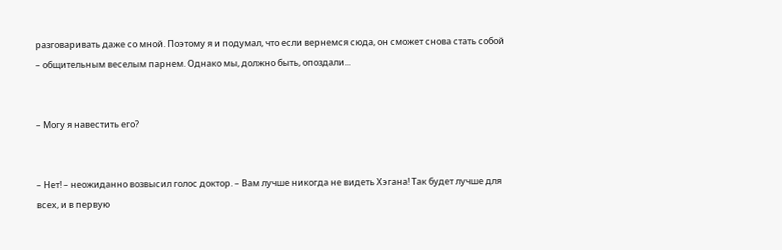разговаривать даже со мной. Поэтому я и подумал, что если вернемся сюда, он сможет снова стать собой – общительным веселым парнем. Однако мы, должно быть, опоздали...


– Могу я навестить его?


– Нет! – неожиданно возвысил голос доктор. – Вам лучше никогда не видеть Хэгана! Так будет лучше для всех, и в первую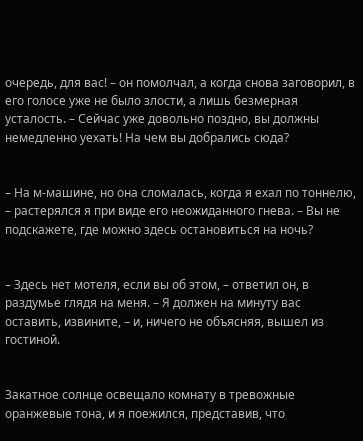очередь, для вас! – он помолчал, а когда снова заговорил, в его голосе уже не было злости, а лишь безмерная усталость. – Сейчас уже довольно поздно, вы должны немедленно уехать! На чем вы добрались сюда?


– На м-машине, но она сломалась, когда я ехал по тоннелю, – растерялся я при виде его неожиданного гнева. – Вы не подскажете, где можно здесь остановиться на ночь?


– Здесь нет мотеля, если вы об этом, – ответил он, в раздумье глядя на меня. – Я должен на минуту вас оставить, извините, – и, ничего не объясняя, вышел из гостиной.


Закатное солнце освещало комнату в тревожные оранжевые тона, и я поежился, представив, что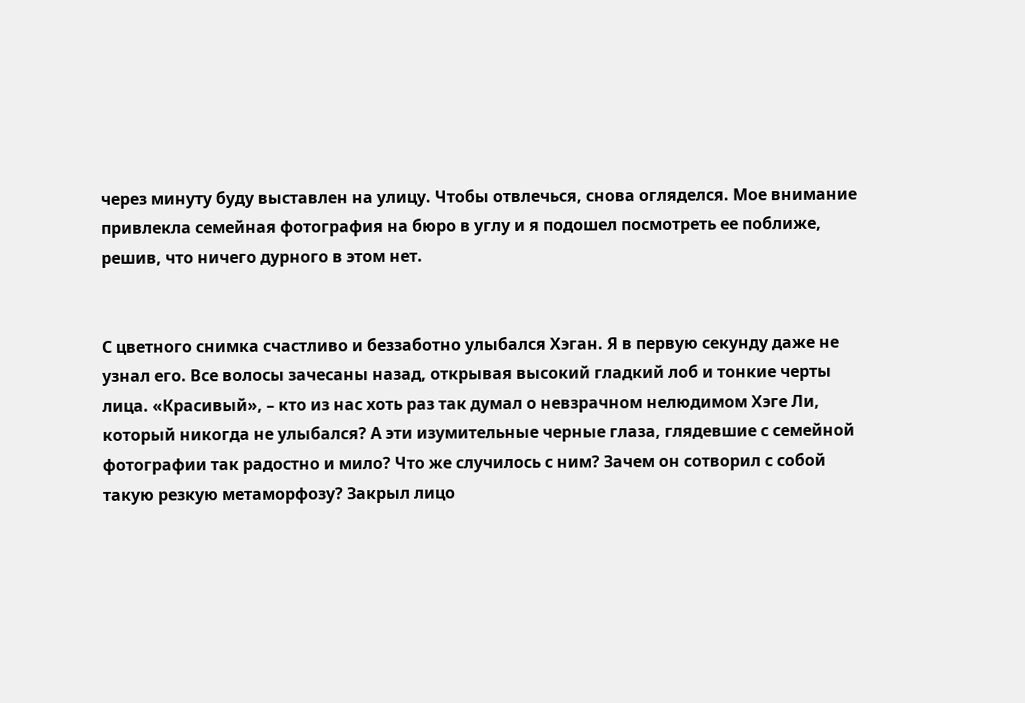через минуту буду выставлен на улицу. Чтобы отвлечься, снова огляделся. Мое внимание привлекла семейная фотография на бюро в углу и я подошел посмотреть ее поближе, решив, что ничего дурного в этом нет.


С цветного снимка счастливо и беззаботно улыбался Хэган. Я в первую секунду даже не узнал его. Все волосы зачесаны назад, открывая высокий гладкий лоб и тонкие черты лица. «Красивый», – кто из нас хоть раз так думал о невзрачном нелюдимом Хэге Ли, который никогда не улыбался? А эти изумительные черные глаза, глядевшие с семейной фотографии так радостно и мило? Что же случилось с ним? Зачем он сотворил с собой такую резкую метаморфозу? Закрыл лицо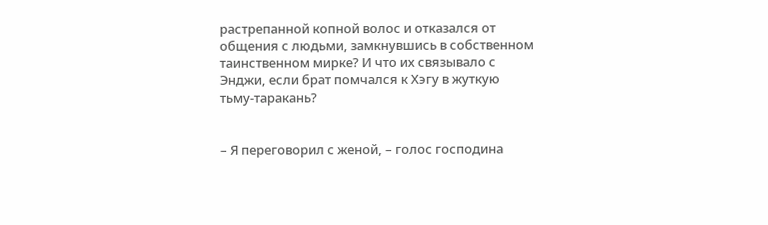растрепанной копной волос и отказался от общения с людьми, замкнувшись в собственном таинственном мирке? И что их связывало с Энджи, если брат помчался к Хэгу в жуткую тьму-таракань?


– Я переговорил с женой, – голос господина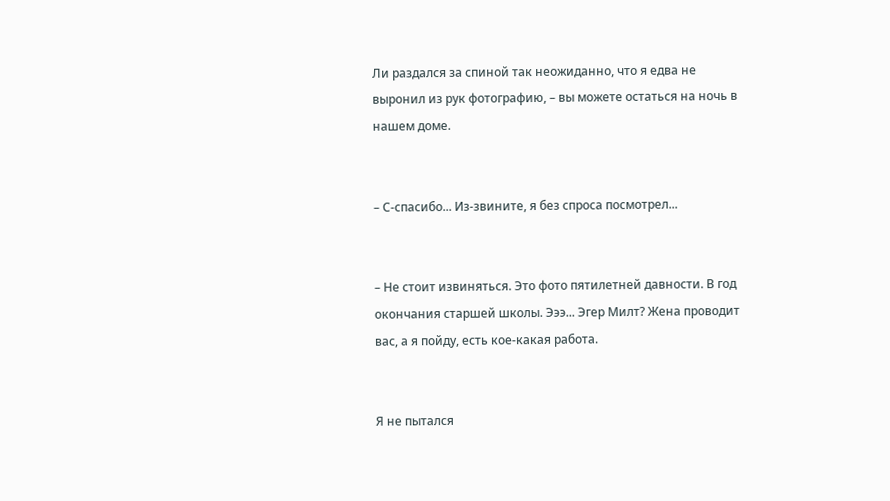Ли раздался за спиной так неожиданно, что я едва не выронил из рук фотографию, – вы можете остаться на ночь в нашем доме.


– С-спасибо... Из-звините, я без спроса посмотрел...


– Не стоит извиняться. Это фото пятилетней давности. В год окончания старшей школы. Эээ... Эгер Милт? Жена проводит вас, а я пойду, есть кое-какая работа.


Я не пытался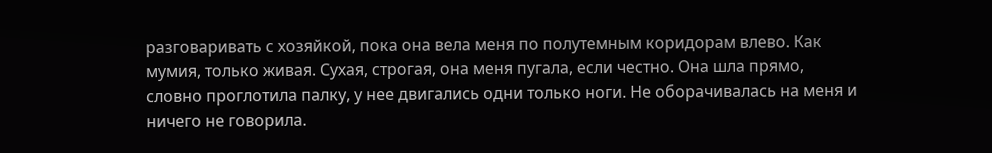разговаривать с хозяйкой, пока она вела меня по полутемным коридорам влево. Как мумия, только живая. Сухая, строгая, она меня пугала, если честно. Она шла прямо, словно проглотила палку, у нее двигались одни только ноги. Не оборачивалась на меня и ничего не говорила.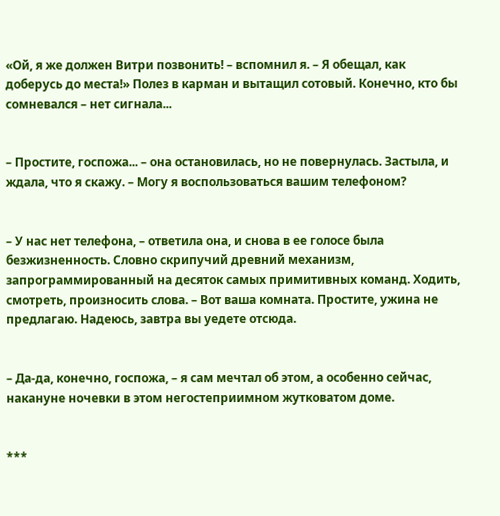«Ой, я же должен Витри позвонить! – вспомнил я. – Я обещал, как доберусь до места!» Полез в карман и вытащил сотовый. Конечно, кто бы сомневался – нет сигнала...


– Простите, госпожа... – она остановилась, но не повернулась. Застыла, и ждала, что я скажу. – Могу я воспользоваться вашим телефоном?


– У нас нет телефона, – ответила она, и снова в ее голосе была безжизненность. Словно скрипучий древний механизм, запрограммированный на десяток самых примитивных команд. Ходить, смотреть, произносить слова. – Вот ваша комната. Простите, ужина не предлагаю. Надеюсь, завтра вы уедете отсюда.


– Да-да, конечно, госпожа, – я сам мечтал об этом, а особенно сейчас, накануне ночевки в этом негостеприимном жутковатом доме.


***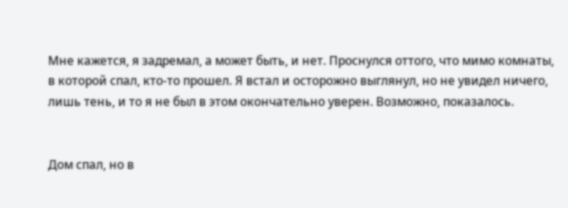Мне кажется, я задремал, а может быть, и нет. Проснулся оттого, что мимо комнаты, в которой спал, кто-то прошел. Я встал и осторожно выглянул, но не увидел ничего, лишь тень, и то я не был в этом окончательно уверен. Возможно, показалось.


Дом спал, но в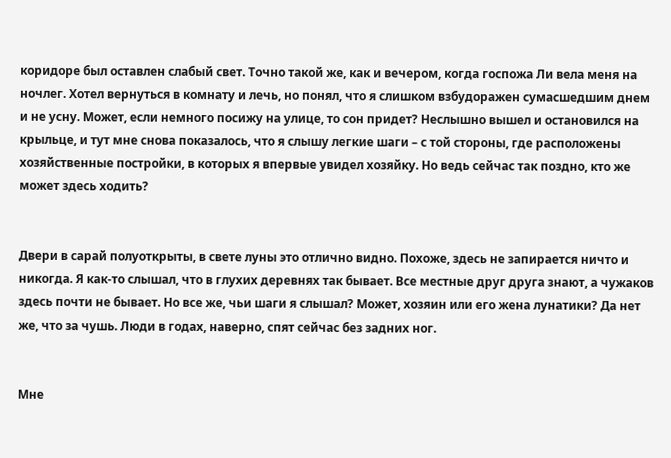коридоре был оставлен слабый свет. Точно такой же, как и вечером, когда госпожа Ли вела меня на ночлег. Хотел вернуться в комнату и лечь, но понял, что я слишком взбудоражен сумасшедшим днем и не усну. Может, если немного посижу на улице, то сон придет? Неслышно вышел и остановился на крыльце, и тут мне снова показалось, что я слышу легкие шаги – с той стороны, где расположены хозяйственные постройки, в которых я впервые увидел хозяйку. Но ведь сейчас так поздно, кто же может здесь ходить?


Двери в сарай полуоткрыты, в свете луны это отлично видно. Похоже, здесь не запирается ничто и никогда. Я как-то слышал, что в глухих деревнях так бывает. Все местные друг друга знают, а чужаков здесь почти не бывает. Но все же, чьи шаги я слышал? Может, хозяин или его жена лунатики? Да нет же, что за чушь. Люди в годах, наверно, спят сейчас без задних ног.


Мне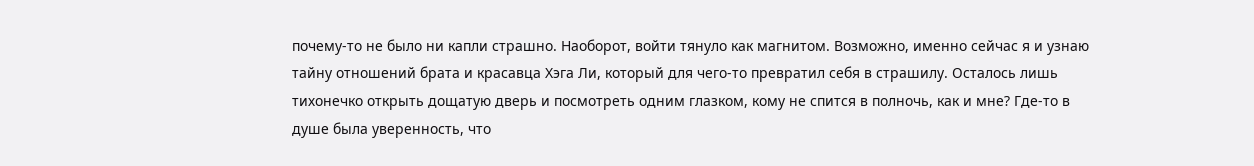почему-то не было ни капли страшно. Наоборот, войти тянуло как магнитом. Возможно, именно сейчас я и узнаю тайну отношений брата и красавца Хэга Ли, который для чего-то превратил себя в страшилу. Осталось лишь тихонечко открыть дощатую дверь и посмотреть одним глазком, кому не спится в полночь, как и мне? Где-то в душе была уверенность, что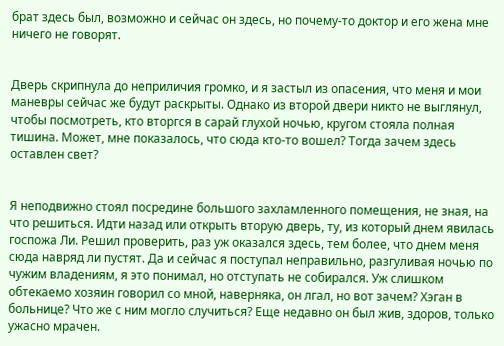брат здесь был, возможно и сейчас он здесь, но почему-то доктор и его жена мне ничего не говорят.


Дверь скрипнула до неприличия громко, и я застыл из опасения, что меня и мои маневры сейчас же будут раскрыты. Однако из второй двери никто не выглянул, чтобы посмотреть, кто вторгся в сарай глухой ночью, кругом стояла полная тишина. Может, мне показалось, что сюда кто-то вошел? Тогда зачем здесь оставлен свет?


Я неподвижно стоял посредине большого захламленного помещения, не зная, на что решиться. Идти назад или открыть вторую дверь, ту, из который днем явилась госпожа Ли. Решил проверить, раз уж оказался здесь, тем более, что днем меня сюда навряд ли пустят. Да и сейчас я поступал неправильно, разгуливая ночью по чужим владениям, я это понимал, но отступать не собирался. Уж слишком обтекаемо хозяин говорил со мной, наверняка, он лгал, но вот зачем? Хэган в больнице? Что же с ним могло случиться? Еще недавно он был жив, здоров, только ужасно мрачен.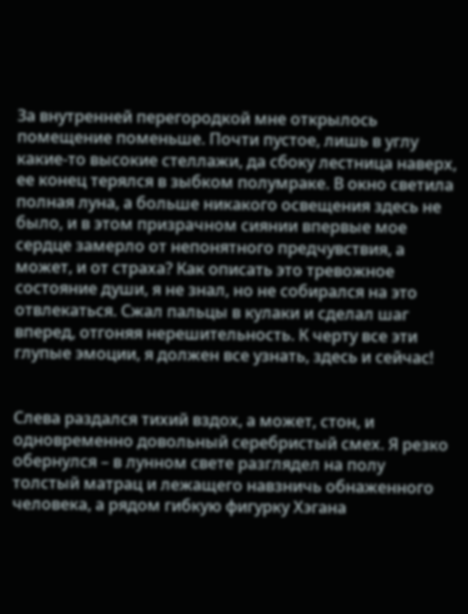За внутренней перегородкой мне открылось помещение поменьше. Почти пустое, лишь в углу какие-то высокие стеллажи, да сбоку лестница наверх, ее конец терялся в зыбком полумраке. В окно светила полная луна, а больше никакого освещения здесь не было, и в этом призрачном сиянии впервые мое сердце замерло от непонятного предчувствия, а может, и от страха? Как описать это тревожное состояние души, я не знал, но не собирался на это отвлекаться. Сжал пальцы в кулаки и сделал шаг вперед, отгоняя нерешительность. К черту все эти глупые эмоции, я должен все узнать, здесь и сейчас!


Слева раздался тихий вздох, а может, стон, и одновременно довольный серебристый смех. Я резко обернулся – в лунном свете разглядел на полу толстый матрац и лежащего навзничь обнаженного человека, а рядом гибкую фигурку Хэгана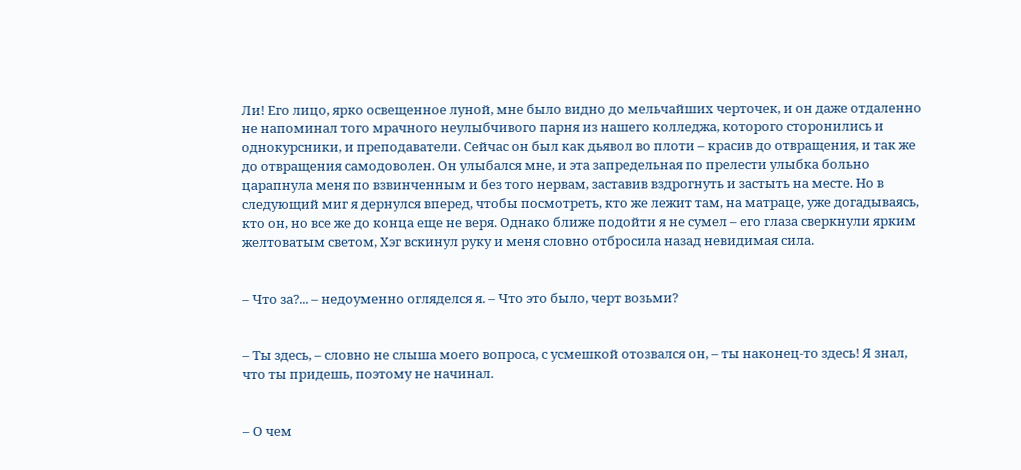Ли! Его лицо, ярко освещенное луной, мне было видно до мельчайших черточек, и он даже отдаленно не напоминал того мрачного неулыбчивого парня из нашего колледжа, которого сторонились и однокурсники, и преподаватели. Сейчас он был как дьявол во плоти – красив до отвращения, и так же до отвращения самодоволен. Он улыбался мне, и эта запредельная по прелести улыбка больно царапнула меня по взвинченным и без того нервам, заставив вздрогнуть и застыть на месте. Но в следующий миг я дернулся вперед, чтобы посмотреть, кто же лежит там, на матраце, уже догадываясь, кто он, но все же до конца еще не веря. Однако ближе подойти я не сумел – его глаза сверкнули ярким желтоватым светом, Хэг вскинул руку и меня словно отбросила назад невидимая сила.


– Что за?... – недоуменно огляделся я. – Что это было, черт возьми?


– Ты здесь, – словно не слыша моего вопроса, с усмешкой отозвался он, – ты наконец-то здесь! Я знал, что ты придешь, поэтому не начинал.


– О чем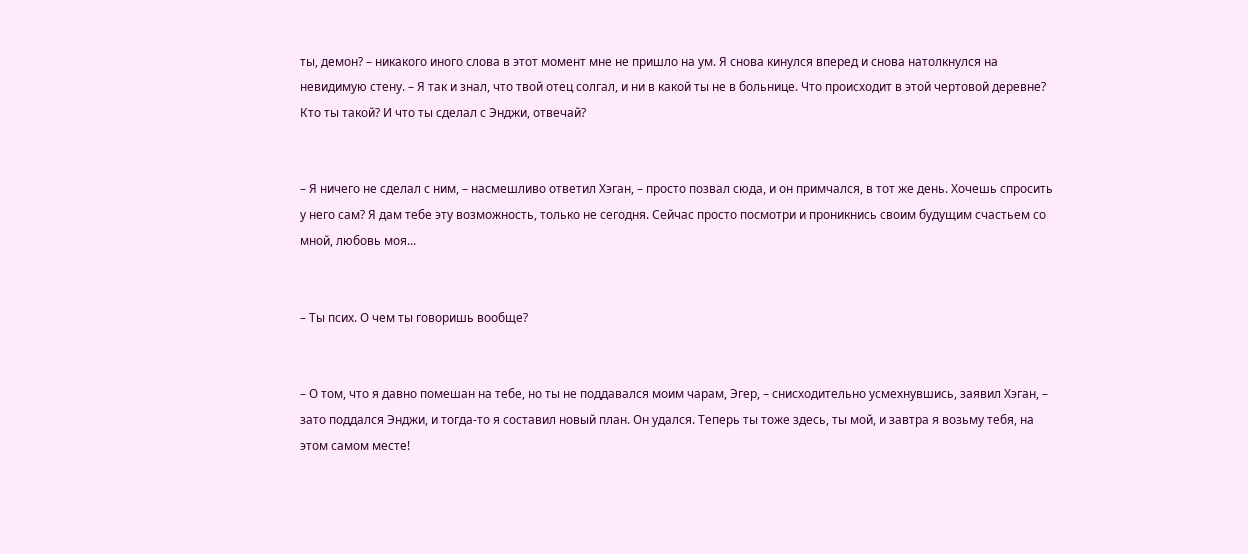ты, демон? – никакого иного слова в этот момент мне не пришло на ум. Я снова кинулся вперед и снова натолкнулся на невидимую стену. – Я так и знал, что твой отец солгал, и ни в какой ты не в больнице. Что происходит в этой чертовой деревне? Кто ты такой? И что ты сделал с Энджи, отвечай?


– Я ничего не сделал с ним, – насмешливо ответил Хэган, – просто позвал сюда, и он примчался, в тот же день. Хочешь спросить у него сам? Я дам тебе эту возможность, только не сегодня. Сейчас просто посмотри и проникнись своим будущим счастьем со мной, любовь моя...


– Ты псих. О чем ты говоришь вообще?


– О том, что я давно помешан на тебе, но ты не поддавался моим чарам, Эгер, – снисходительно усмехнувшись, заявил Хэган, – зато поддался Энджи, и тогда-то я составил новый план. Он удался. Теперь ты тоже здесь, ты мой, и завтра я возьму тебя, на этом самом месте!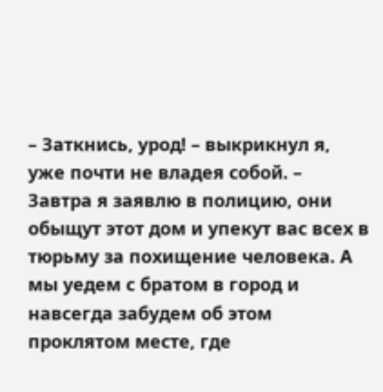– Заткнись, урод! – выкрикнул я, уже почти не владея собой. – Завтра я заявлю в полицию, они обыщут этот дом и упекут вас всех в тюрьму за похищение человека. А мы уедем с братом в город и навсегда забудем об этом проклятом месте, где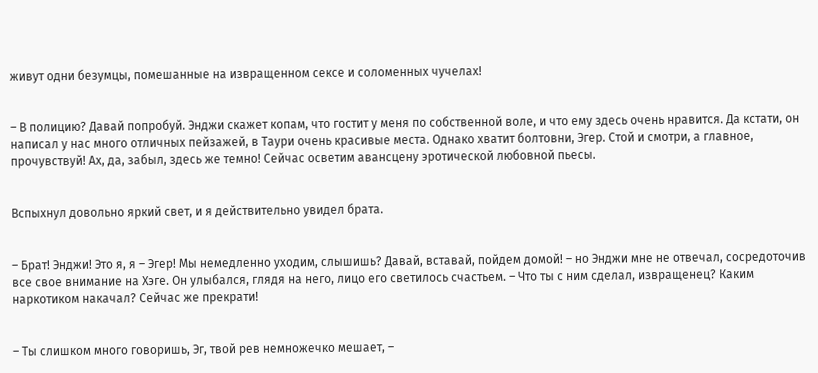живут одни безумцы, помешанные на извращенном сексе и соломенных чучелах!


– В полицию? Давай попробуй. Энджи скажет копам, что гостит у меня по собственной воле, и что ему здесь очень нравится. Да кстати, он написал у нас много отличных пейзажей, в Таури очень красивые места. Однако хватит болтовни, Эгер. Стой и смотри, а главное, прочувствуй! Ах, да, забыл, здесь же темно! Сейчас осветим авансцену эротической любовной пьесы.


Вспыхнул довольно яркий свет, и я действительно увидел брата.


– Брат! Энджи! Это я, я – Эгер! Мы немедленно уходим, слышишь? Давай, вставай, пойдем домой! – но Энджи мне не отвечал, сосредоточив все свое внимание на Хэге. Он улыбался, глядя на него, лицо его светилось счастьем. – Что ты с ним сделал, извращенец? Каким наркотиком накачал? Сейчас же прекрати!


– Ты слишком много говоришь, Эг, твой рев немножечко мешает, –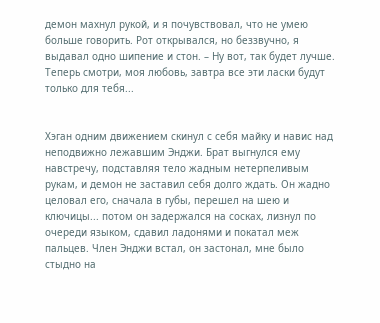демон махнул рукой, и я почувствовал, что не умею больше говорить. Рот открывался, но беззвучно, я выдавал одно шипение и стон. – Ну вот, так будет лучше. Теперь смотри, моя любовь, завтра все эти ласки будут только для тебя...


Хэган одним движением скинул с себя майку и навис над неподвижно лежавшим Энджи. Брат выгнулся ему навстречу, подставляя тело жадным нетерпеливым рукам, и демон не заставил себя долго ждать. Он жадно целовал его, сначала в губы, перешел на шею и ключицы... потом он задержался на сосках, лизнул по очереди языком, сдавил ладонями и покатал меж пальцев. Член Энджи встал, он застонал, мне было стыдно на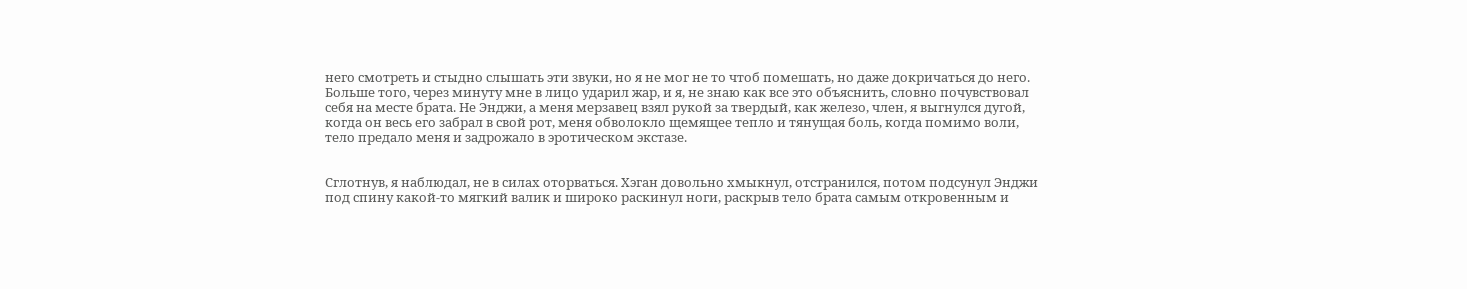него смотреть и стыдно слышать эти звуки, но я не мог не то чтоб помешать, но даже докричаться до него. Больше того, через минуту мне в лицо ударил жар, и я, не знаю как все это объяснить, словно почувствовал себя на месте брата. Не Энджи, а меня мерзавец взял рукой за твердый, как железо, член, я выгнулся дугой, когда он весь его забрал в свой рот, меня обволокло щемящее тепло и тянущая боль, когда помимо воли, тело предало меня и задрожало в эротическом экстазе.


Сглотнув, я наблюдал, не в силах оторваться. Хэган довольно хмыкнул, отстранился, потом подсунул Энджи под спину какой-то мягкий валик и широко раскинул ноги, раскрыв тело брата самым откровенным и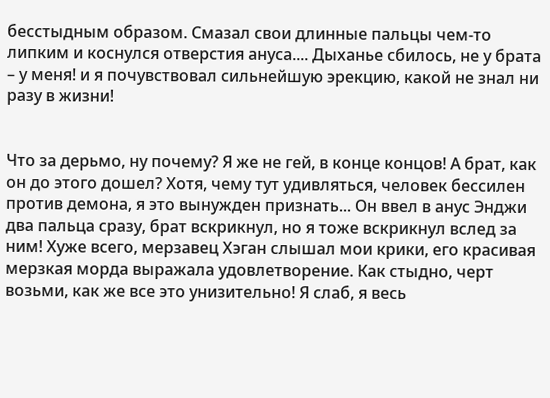бесстыдным образом. Смазал свои длинные пальцы чем-то липким и коснулся отверстия ануса.... Дыханье сбилось, не у брата – у меня! и я почувствовал сильнейшую эрекцию, какой не знал ни разу в жизни!


Что за дерьмо, ну почему? Я же не гей, в конце концов! А брат, как он до этого дошел? Хотя, чему тут удивляться, человек бессилен против демона, я это вынужден признать... Он ввел в анус Энджи два пальца сразу, брат вскрикнул, но я тоже вскрикнул вслед за ним! Хуже всего, мерзавец Хэган слышал мои крики, его красивая мерзкая морда выражала удовлетворение. Как стыдно, черт возьми, как же все это унизительно! Я слаб, я весь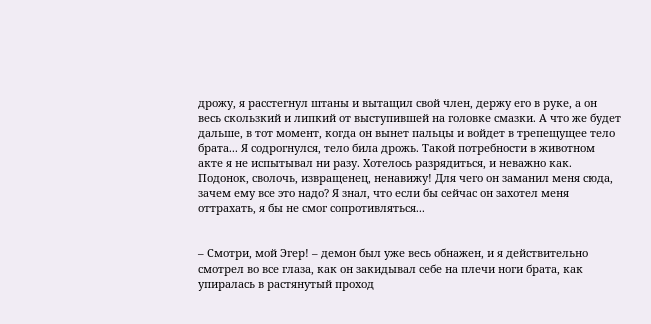дрожу, я расстегнул штаны и вытащил свой член, держу его в руке, а он весь скользкий и липкий от выступившей на головке смазки. А что же будет дальше, в тот момент, когда он вынет пальцы и войдет в трепещущее тело брата... Я содрогнулся, тело била дрожь. Такой потребности в животном акте я не испытывал ни разу. Хотелось разрядиться, и неважно как. Подонок, сволочь, извращенец, ненавижу! Для чего он заманил меня сюда, зачем ему все это надо? Я знал, что если бы сейчас он захотел меня оттрахать, я бы не смог сопротивляться...


– Смотри, мой Эгер! – демон был уже весь обнажен, и я действительно смотрел во все глаза, как он закидывал себе на плечи ноги брата, как упиралась в растянутый проход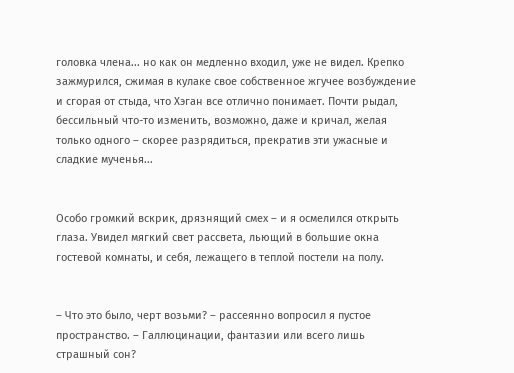головка члена... но как он медленно входил, уже не видел. Крепко зажмурился, сжимая в кулаке свое собственное жгучее возбуждение и сгорая от стыда, что Хэган все отлично понимает. Почти рыдал, бессильный что-то изменить, возможно, даже и кричал, желая только одного – скорее разрядиться, прекратив эти ужасные и сладкие мученья...


Особо громкий вскрик, дрязнящий смех – и я осмелился открыть глаза. Увидел мягкий свет рассвета, льющий в большие окна гостевой комнаты, и себя, лежащего в теплой постели на полу.


– Что это было, черт возьми? – рассеянно вопросил я пустое пространство. – Галлюцинации, фантазии или всего лишь страшный сон?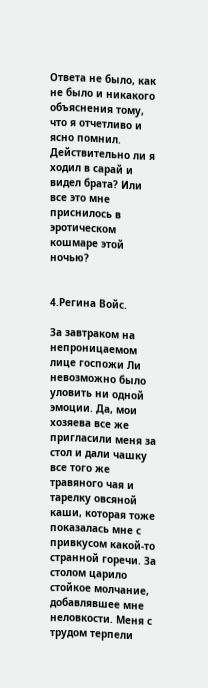Ответа не было, как не было и никакого объяснения тому, что я отчетливо и ясно помнил. Действительно ли я ходил в сарай и видел брата? Или все это мне приснилось в эротическом кошмаре этой ночью?


4.Регина Войс.

За завтраком на непроницаемом лице госпожи Ли невозможно было уловить ни одной эмоции. Да, мои хозяева все же пригласили меня за стол и дали чашку все того же травяного чая и тарелку овсяной каши, которая тоже показалась мне с привкусом какой-то странной горечи. За столом царило стойкое молчание, добавлявшее мне неловкости. Меня с трудом терпели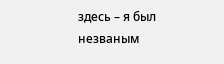здесь – я был незваным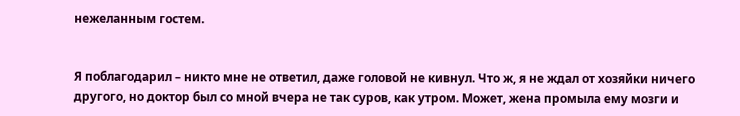нежеланным гостем.


Я поблагодарил – никто мне не ответил, даже головой не кивнул. Что ж, я не ждал от хозяйки ничего другого, но доктор был со мной вчера не так суров, как утром. Может, жена промыла ему мозги и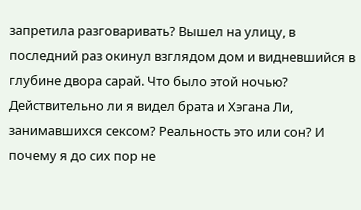запретила разговаривать? Вышел на улицу, в последний раз окинул взглядом дом и видневшийся в глубине двора сарай. Что было этой ночью? Действительно ли я видел брата и Хэгана Ли, занимавшихся сексом? Реальность это или сон? И почему я до сих пор не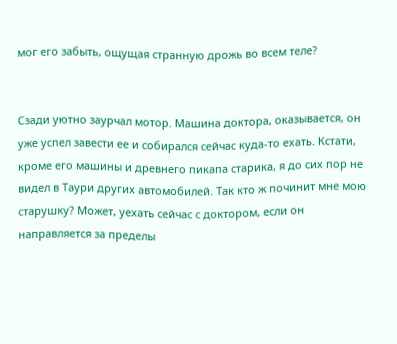мог его забыть, ощущая странную дрожь во всем теле?


Сзади уютно заурчал мотор. Машина доктора, оказывается, он уже успел завести ее и собирался сейчас куда-то ехать. Кстати, кроме его машины и древнего пикапа старика, я до сих пор не видел в Таури других автомобилей. Так кто ж починит мне мою старушку? Может, уехать сейчас с доктором, если он направляется за пределы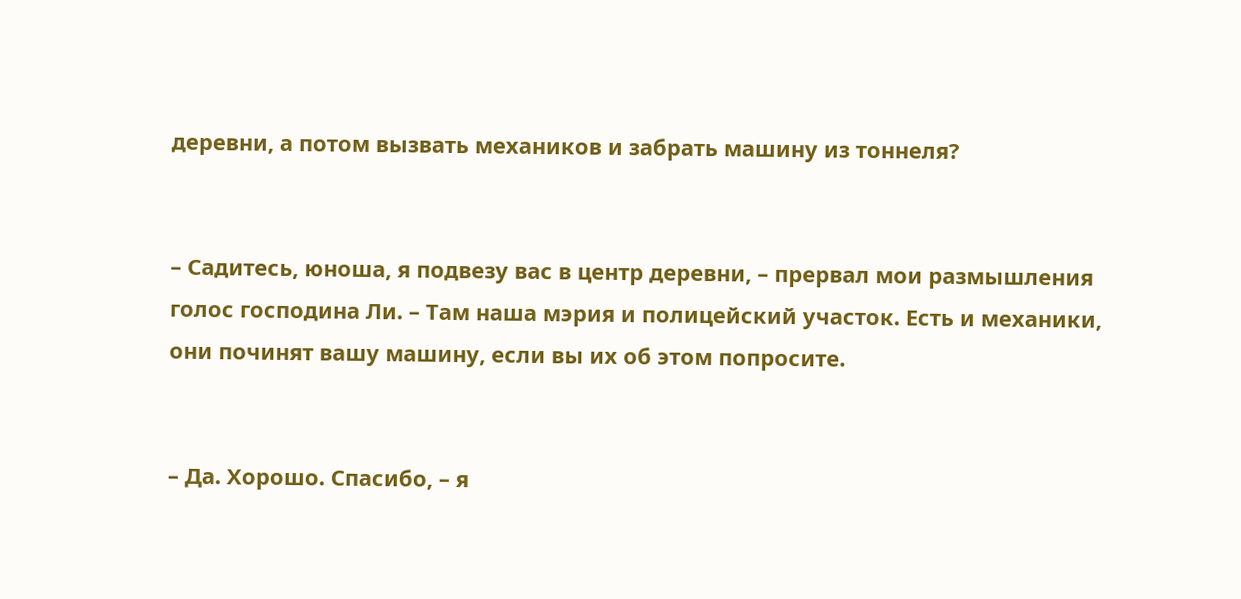деревни, а потом вызвать механиков и забрать машину из тоннеля?


– Садитесь, юноша, я подвезу вас в центр деревни, – прервал мои размышления голос господина Ли. – Там наша мэрия и полицейский участок. Есть и механики, они починят вашу машину, если вы их об этом попросите.


– Да. Хорошо. Спасибо, – я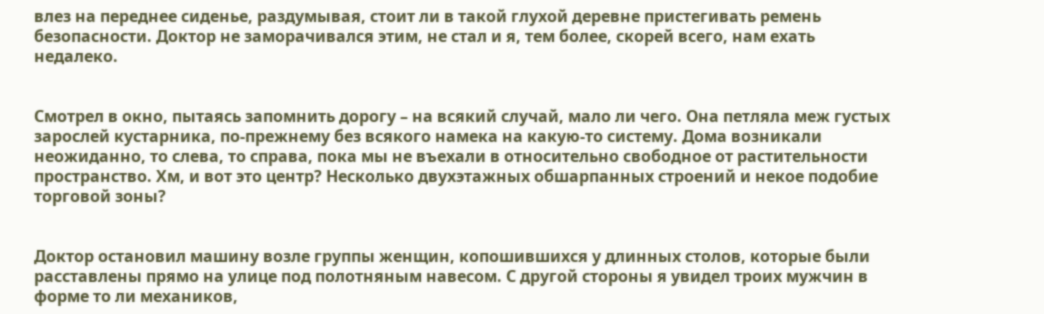влез на переднее сиденье, раздумывая, стоит ли в такой глухой деревне пристегивать ремень безопасности. Доктор не заморачивался этим, не стал и я, тем более, скорей всего, нам ехать недалеко.


Смотрел в окно, пытаясь запомнить дорогу – на всякий случай, мало ли чего. Она петляла меж густых зарослей кустарника, по-прежнему без всякого намека на какую-то систему. Дома возникали неожиданно, то слева, то справа, пока мы не въехали в относительно свободное от растительности пространство. Хм, и вот это центр? Несколько двухэтажных обшарпанных строений и некое подобие торговой зоны?


Доктор остановил машину возле группы женщин, копошившихся у длинных столов, которые были расставлены прямо на улице под полотняным навесом. С другой стороны я увидел троих мужчин в форме то ли механиков,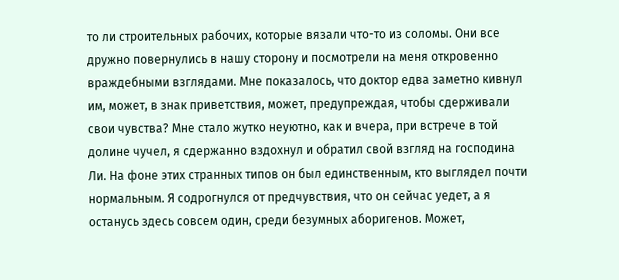то ли строительных рабочих, которые вязали что-то из соломы. Они все дружно повернулись в нашу сторону и посмотрели на меня откровенно враждебными взглядами. Мне показалось, что доктор едва заметно кивнул им, может, в знак приветствия, может, предупреждая, чтобы сдерживали свои чувства? Мне стало жутко неуютно, как и вчера, при встрече в той долине чучел, я сдержанно вздохнул и обратил свой взгляд на господина Ли. На фоне этих странных типов он был единственным, кто выглядел почти нормальным. Я содрогнулся от предчувствия, что он сейчас уедет, а я останусь здесь совсем один, среди безумных аборигенов. Может,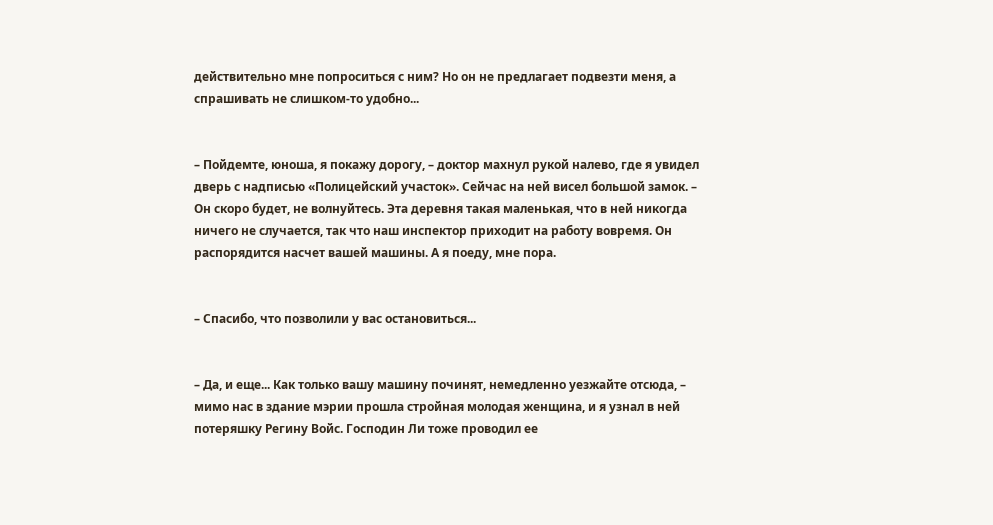действительно мне попроситься с ним? Но он не предлагает подвезти меня, а спрашивать не слишком-то удобно...


– Пойдемте, юноша, я покажу дорогу, – доктор махнул рукой налево, где я увидел дверь с надписью «Полицейский участок». Сейчас на ней висел большой замок. – Он скоро будет, не волнуйтесь. Эта деревня такая маленькая, что в ней никогда ничего не случается, так что наш инспектор приходит на работу вовремя. Он распорядится насчет вашей машины. А я поеду, мне пора.


– Спасибо, что позволили у вас остановиться...


– Да, и еще... Как только вашу машину починят, немедленно уезжайте отсюда, – мимо нас в здание мэрии прошла стройная молодая женщина, и я узнал в ней потеряшку Регину Войс. Господин Ли тоже проводил ее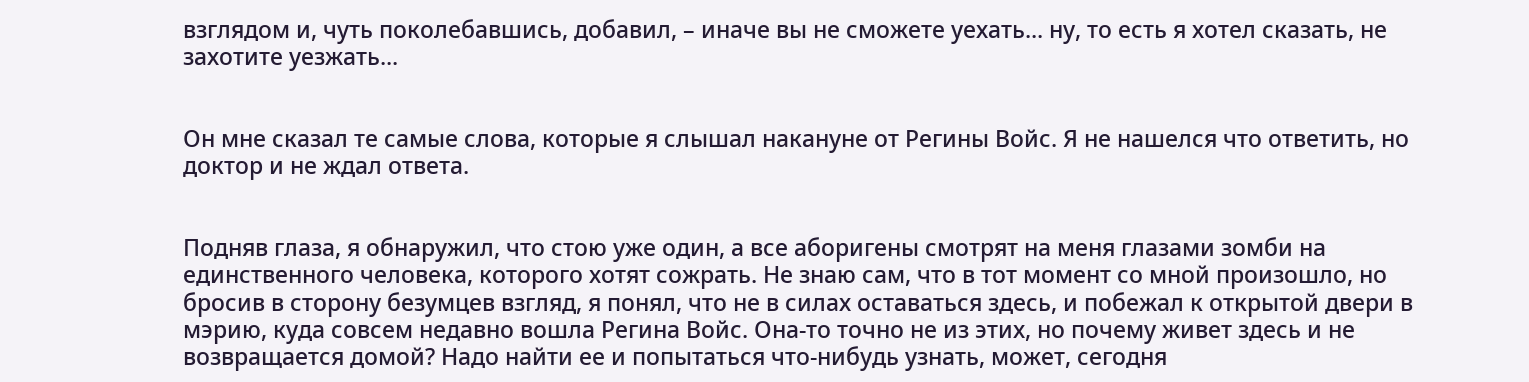взглядом и, чуть поколебавшись, добавил, – иначе вы не сможете уехать... ну, то есть я хотел сказать, не захотите уезжать...


Он мне сказал те самые слова, которые я слышал накануне от Регины Войс. Я не нашелся что ответить, но доктор и не ждал ответа.


Подняв глаза, я обнаружил, что стою уже один, а все аборигены смотрят на меня глазами зомби на единственного человека, которого хотят сожрать. Не знаю сам, что в тот момент со мной произошло, но бросив в сторону безумцев взгляд, я понял, что не в силах оставаться здесь, и побежал к открытой двери в мэрию, куда совсем недавно вошла Регина Войс. Она-то точно не из этих, но почему живет здесь и не возвращается домой? Надо найти ее и попытаться что-нибудь узнать, может, сегодня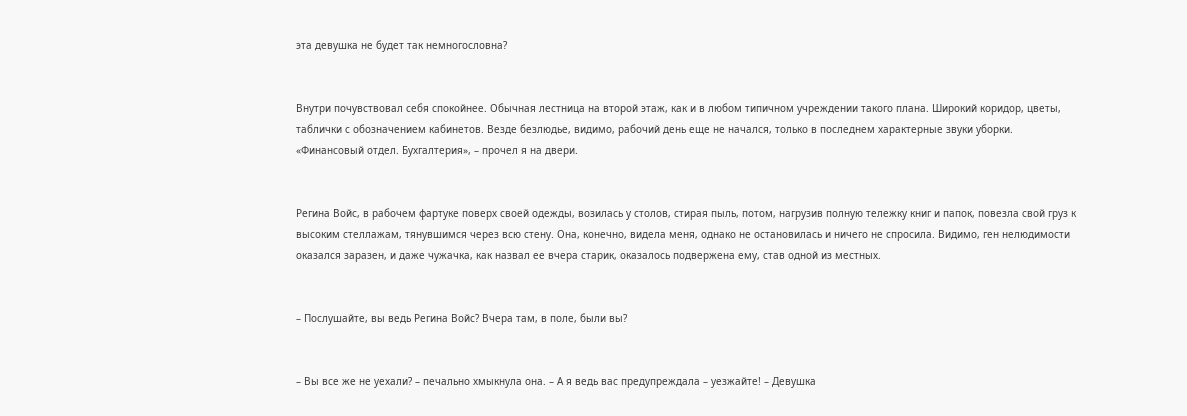эта девушка не будет так немногословна?


Внутри почувствовал себя спокойнее. Обычная лестница на второй этаж, как и в любом типичном учреждении такого плана. Широкий коридор, цветы, таблички с обозначением кабинетов. Везде безлюдье, видимо, рабочий день еще не начался, только в последнем характерные звуки уборки. «Финансовый отдел. Бухгалтерия», – прочел я на двери.


Регина Войс, в рабочем фартуке поверх своей одежды, возилась у столов, стирая пыль, потом, нагрузив полную тележку книг и папок, повезла свой груз к высоким стеллажам, тянувшимся через всю стену. Она, конечно, видела меня, однако не остановилась и ничего не спросила. Видимо, ген нелюдимости оказался заразен, и даже чужачка, как назвал ее вчера старик, оказалось подвержена ему, став одной из местных.


– Послушайте, вы ведь Регина Войс? Вчера там, в поле, были вы?


– Вы все же не уехали? – печально хмыкнула она. – А я ведь вас предупреждала – уезжайте! – Девушка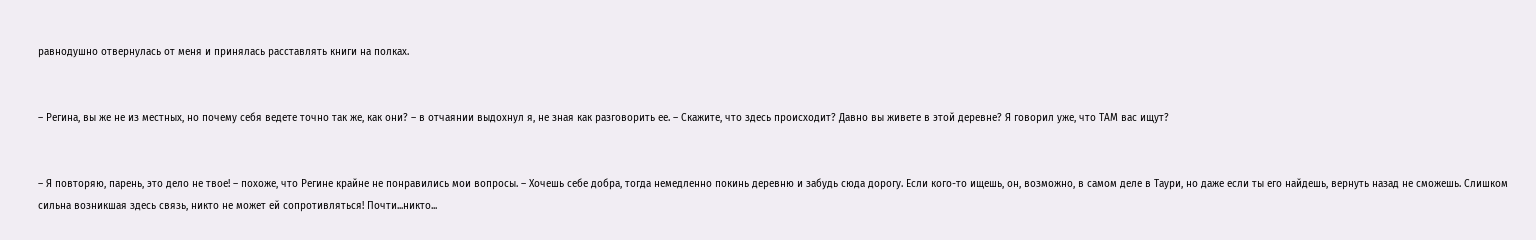равнодушно отвернулась от меня и принялась расставлять книги на полках.


– Регина, вы же не из местных, но почему себя ведете точно так же, как они? – в отчаянии выдохнул я, не зная как разговорить ее. – Скажите, что здесь происходит? Давно вы живете в этой деревне? Я говорил уже, что ТАМ вас ищут?


– Я повторяю, парень, это дело не твое! – похоже, что Регине крайне не понравились мои вопросы. – Хочешь себе добра, тогда немедленно покинь деревню и забудь сюда дорогу. Если кого-то ищешь, он, возможно, в самом деле в Таури, но даже если ты его найдешь, вернуть назад не сможешь. Слишком сильна возникшая здесь связь, никто не может ей сопротивляться! Почти...никто...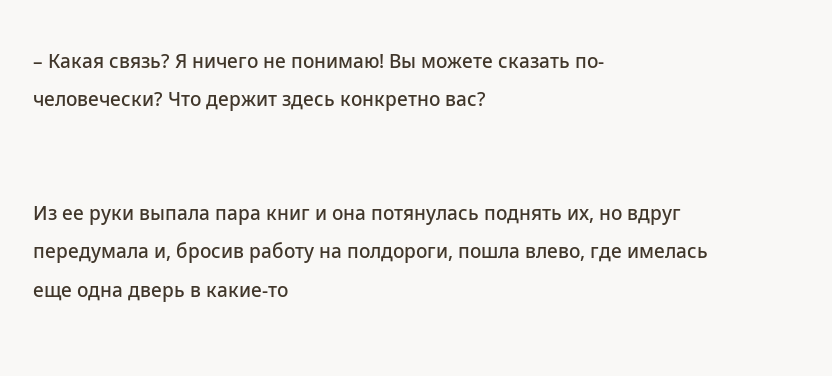– Какая связь? Я ничего не понимаю! Вы можете сказать по-человечески? Что держит здесь конкретно вас?


Из ее руки выпала пара книг и она потянулась поднять их, но вдруг передумала и, бросив работу на полдороги, пошла влево, где имелась еще одна дверь в какие-то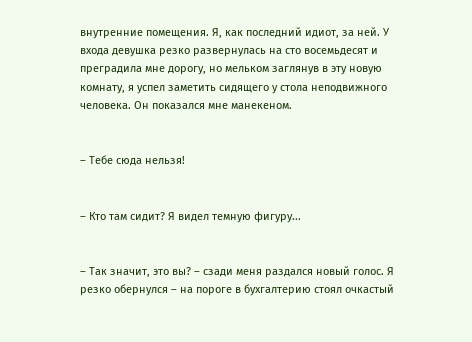внутренние помещения. Я, как последний идиот, за ней. У входа девушка резко развернулась на сто восемьдесят и преградила мне дорогу, но мельком заглянув в эту новую комнату, я успел заметить сидящего у стола неподвижного человека. Он показался мне манекеном.


– Тебе сюда нельзя!


– Кто там сидит? Я видел темную фигуру...


– Так значит, это вы? – сзади меня раздался новый голос. Я резко обернулся – на пороге в бухгалтерию стоял очкастый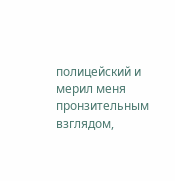полицейский и мерил меня пронзительным взглядом,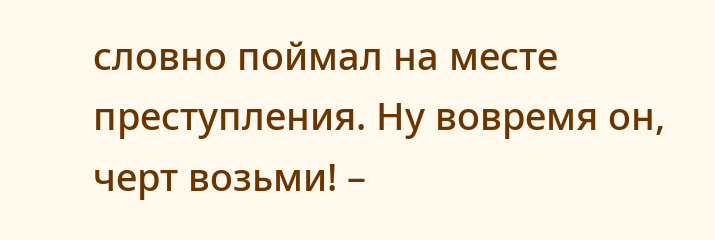словно поймал на месте преступления. Ну вовремя он, черт возьми! –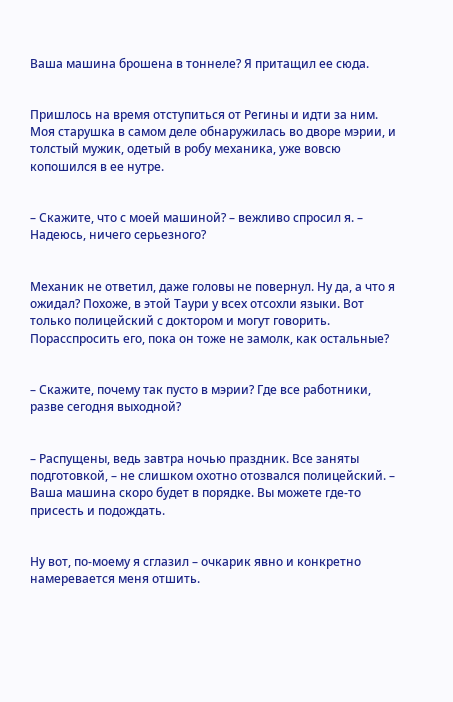Ваша машина брошена в тоннеле? Я притащил ее сюда.


Пришлось на время отступиться от Регины и идти за ним. Моя старушка в самом деле обнаружилась во дворе мэрии, и толстый мужик, одетый в робу механика, уже вовсю копошился в ее нутре.


– Скажите, что с моей машиной? – вежливо спросил я. – Надеюсь, ничего серьезного?


Механик не ответил, даже головы не повернул. Ну да, а что я ожидал? Похоже, в этой Таури у всех отсохли языки. Вот только полицейский с доктором и могут говорить. Порасспросить его, пока он тоже не замолк, как остальные?


– Скажите, почему так пусто в мэрии? Где все работники, разве сегодня выходной?


– Распущены, ведь завтра ночью праздник. Все заняты подготовкой, – не слишком охотно отозвался полицейский. – Ваша машина скоро будет в порядке. Вы можете где-то присесть и подождать.


Ну вот, по-моему я сглазил – очкарик явно и конкретно намеревается меня отшить.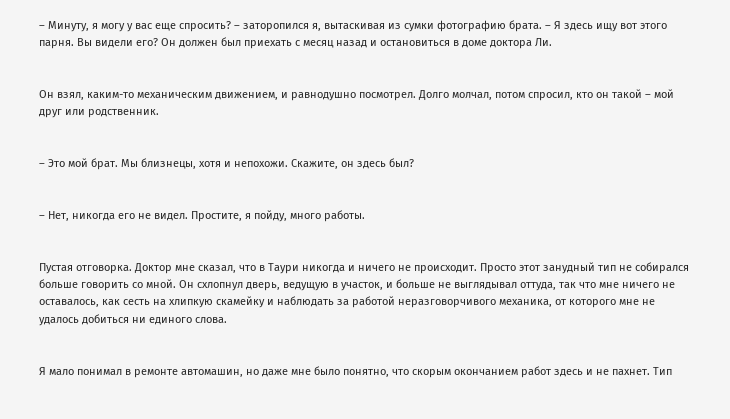– Минуту, я могу у вас еще спросить? – заторопился я, вытаскивая из сумки фотографию брата. – Я здесь ищу вот этого парня. Вы видели его? Он должен был приехать с месяц назад и остановиться в доме доктора Ли.


Он взял, каким-то механическим движением, и равнодушно посмотрел. Долго молчал, потом спросил, кто он такой – мой друг или родственник.


– Это мой брат. Мы близнецы, хотя и непохожи. Скажите, он здесь был?


– Нет, никогда его не видел. Простите, я пойду, много работы.


Пустая отговорка. Доктор мне сказал, что в Таури никогда и ничего не происходит. Просто этот занудный тип не собирался больше говорить со мной. Он схлопнул дверь, ведущую в участок, и больше не выглядывал оттуда, так что мне ничего не оставалось, как сесть на хлипкую скамейку и наблюдать за работой неразговорчивого механика, от которого мне не удалось добиться ни единого слова.


Я мало понимал в ремонте автомашин, но даже мне было понятно, что скорым окончанием работ здесь и не пахнет. Тип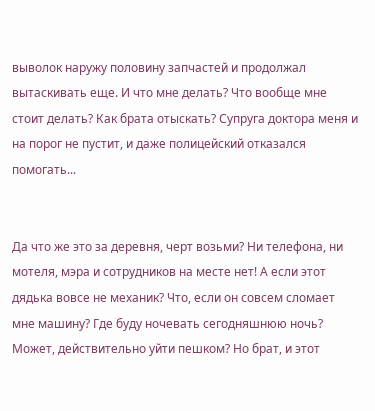выволок наружу половину запчастей и продолжал вытаскивать еще. И что мне делать? Что вообще мне стоит делать? Как брата отыскать? Супруга доктора меня и на порог не пустит, и даже полицейский отказался помогать...


Да что же это за деревня, черт возьми? Ни телефона, ни мотеля, мэра и сотрудников на месте нет! А если этот дядька вовсе не механик? Что, если он совсем сломает мне машину? Где буду ночевать сегодняшнюю ночь? Может, действительно уйти пешком? Но брат, и этот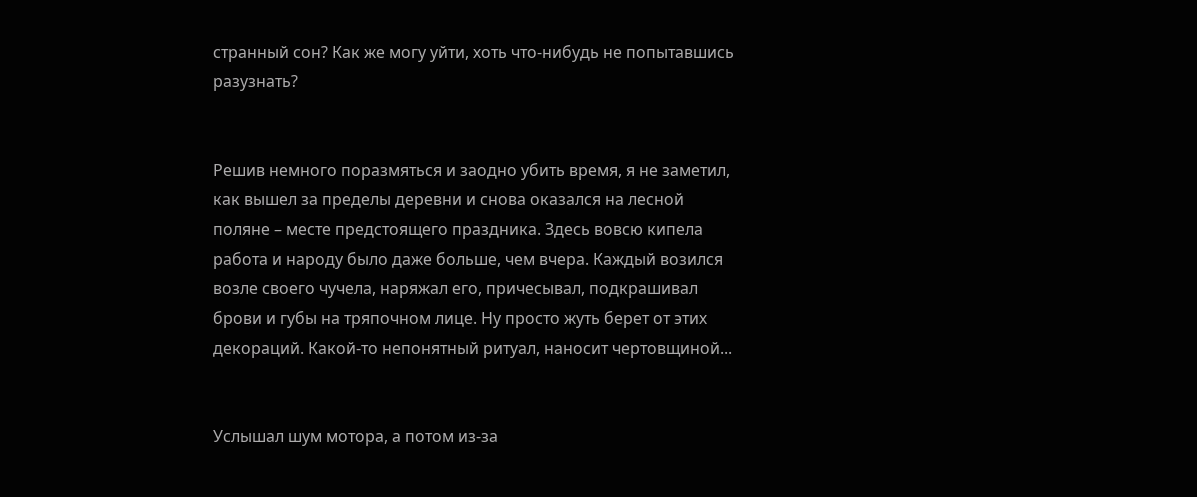странный сон? Как же могу уйти, хоть что-нибудь не попытавшись разузнать?


Решив немного поразмяться и заодно убить время, я не заметил, как вышел за пределы деревни и снова оказался на лесной поляне – месте предстоящего праздника. Здесь вовсю кипела работа и народу было даже больше, чем вчера. Каждый возился возле своего чучела, наряжал его, причесывал, подкрашивал брови и губы на тряпочном лице. Ну просто жуть берет от этих декораций. Какой-то непонятный ритуал, наносит чертовщиной...


Услышал шум мотора, а потом из-за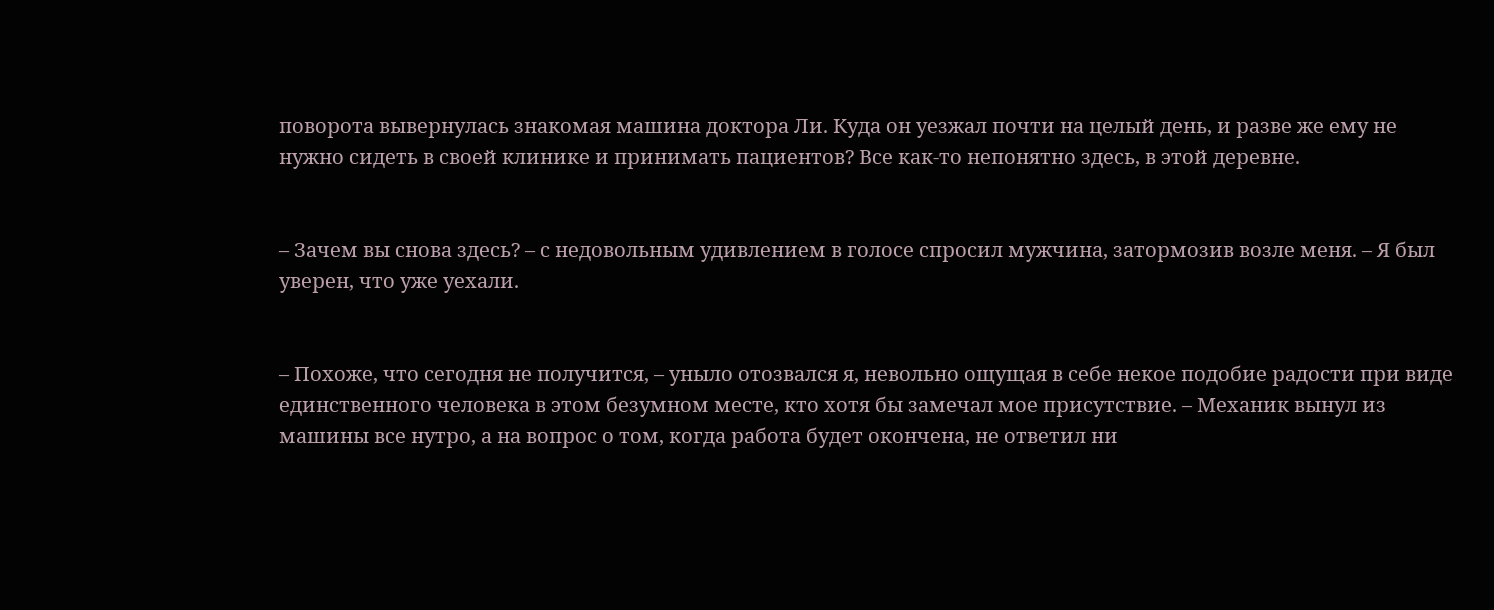поворота вывернулась знакомая машина доктора Ли. Куда он уезжал почти на целый день, и разве же ему не нужно сидеть в своей клинике и принимать пациентов? Все как-то непонятно здесь, в этой деревне.


– Зачем вы снова здесь? – с недовольным удивлением в голосе спросил мужчина, затормозив возле меня. – Я был уверен, что уже уехали.


– Похоже, что сегодня не получится, – уныло отозвался я, невольно ощущая в себе некое подобие радости при виде единственного человека в этом безумном месте, кто хотя бы замечал мое присутствие. – Механик вынул из машины все нутро, а на вопрос о том, когда работа будет окончена, не ответил ни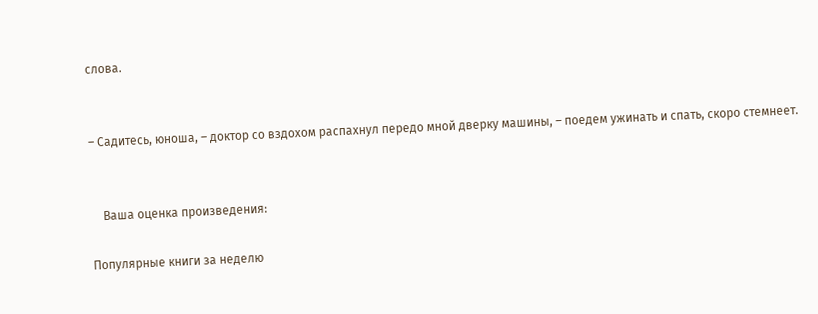слова.


– Садитесь, юноша, – доктор со вздохом распахнул передо мной дверку машины, – поедем ужинать и спать, скоро стемнеет.


    Ваша оценка произведения:

Популярные книги за неделю